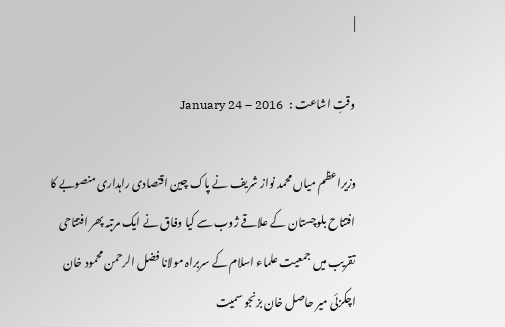|

وقتِ اشاعت :   January 24 – 2016

وزیراعظم میاں محمد نواز شریف نے پاک چین اقتصادی راہداری منصوبے کا افتتاح بلوچستان کے علاقے ژوب سے کیا وفاق نے ایک مرتبہ پھر افتتاحی تقریب میں جمعیت علماء اسلام کے سربراہ مولانا فضل الرحمن محمود خان اچکزئی میر حاصل خان بزنجو سمیت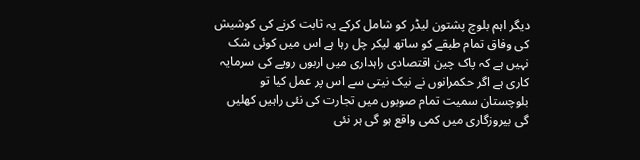دیگر اہم بلوچ پشتون لیڈر کو شامل کرکے یہ ثابت کرنے کی کوشیش کی وفاق تمام طبقے کو ساتھ لیکر چل رہا ہے اس میں کوئی شک نہیں ہے کہ پاک چین اقتصادی راہداری میں اربوں روپے کی سرمایہ کاری ہے اگر حکمرانوں نے نیک نیتی سے اس پر عمل کیا تو بلوچستان سمیت تمام صوبوں میں تجارت کی نئی راہیں کھلیں گی بیروزگاری میں کمی واقع ہو گی ہر نئی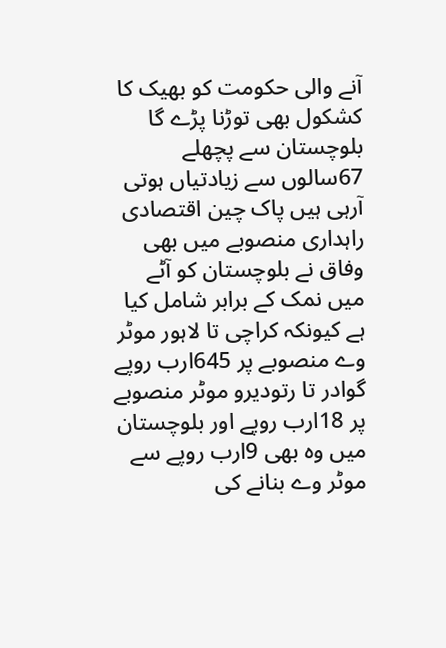آنے والی حکومت کو بھیک کا کشکول بھی توڑنا پڑے گا بلوچستان سے پچھلے 67سالوں سے زیادتیاں ہوتی آرہی ہیں پاک چین اقتصادی راہداری منصوبے میں بھی وفاق نے بلوچستان کو آٹے میں نمک کے برابر شامل کیا ہے کیونکہ کراچی تا لاہور موٹر وے منصوبے پر 645ارب روپے گوادر تا رتودیرو موٹر منصوبے پر 18ارب روپے اور بلوچستان میں وہ بھی 9ارب روپے سے موٹر وے بنانے کی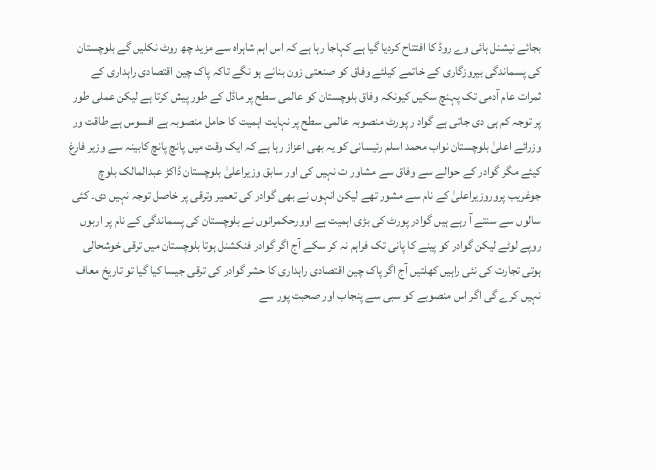بجائے نیشنل ہائی وے روڈ کا افتتاح کردیا گیا ہے کہاجا رہا ہے کہ اس اہم شاہراہ سے مزید چھ روٹ نکلیں گے بلوچستان کی پسماندگی بیروزگاری کے خاتمے کیلئے وفاق کو صنعتی زون بنانے ہو نگے تاکہ پاک چین اقتصادی راہداری کے ثمرات عام آدمی تک پہنچ سکیں کیونکہ وفاق بلوچستان کو عالمی سطح پر ماڈل کے طور پیش کرتا ہے لیکن عملی طور پر توجہ کم ہی دی جاتی ہے گواد ر پورٹ منصوبہ عالمی سطح پر نہایت اہمیت کا حامل منصوبہ ہے افسوس ہے طاقت ور وزرائے اعلیٰ بلوچستان نواب محمد اسلم رئیسانی کو یہ بھی اعزاز رہا ہے کہ ایک وقت میں پانچ پانچ کابینہ سے وزیر فارغ کیئے مگر گوادر کے حوالے سے وفاق سے مشاور ت نہیں کی اور سابق وزیراعلیٰ بلوچستان ڈاکڑ عبدالمالک بلوچ جوغریب پروروزیراعلیٰ کے نام سے مشور تھے لیکن انہوں نے بھی گوادر کی تعمیر وترقی پر خاصل توجہ نہیں دی۔ کئی سالوں سے سنتے آ رہے ہیں گوادر پورٹ کی بڑی اہمیت ہے اوورحکمرانوں نے بلوچستان کی پسماندگی کے نام پر اربوں روپے لوٹے لیکن گوادر کو پینے کا پانی تک فراہم نہ کر سکے آج اگر گوادر فنکشنل ہوتا بلوچستان میں ترقی خوشحالی ہوتی تجارت کی نئی راہیں کھلتیں آج اگر پاک چین اقتصادی راہداری کا حشر گوادر کی ترقی جیسا کیا گیا تو تاریخ معاف نہیں کرے گی اگر اس منصوبے کو سبی سے پنجاب اور صحبت پور سے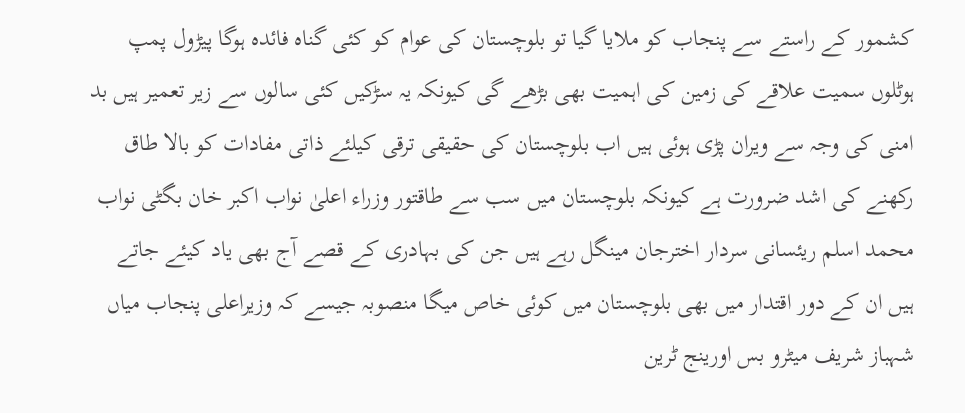کشمور کے راستے سے پنجاب کو ملایا گیا تو بلوچستان کی عوام کو کئی گناہ فائدہ ہوگا پیڑول پمپ ہوٹلوں سمیت علاقے کی زمین کی اہمیت بھی بڑھے گی کیونکہ یہ سڑکیں کئی سالوں سے زیر تعمیر ہیں بد امنی کی وجہ سے ویران پڑی ہوئی ہیں اب بلوچستان کی حقیقی ترقی کیلئے ذاتی مفادات کو بالا طاق رکھنے کی اشد ضرورت ہے کیونکہ بلوچستان میں سب سے طاقتور وزراء اعلیٰ نواب اکبر خان بگٹی نواب محمد اسلم ریئسانی سردار اخترجان مینگل رہے ہیں جن کی بہادری کے قصے آج بھی یاد کیئے جاتے ہیں ان کے دور اقتدار میں بھی بلوچستان میں کوئی خاص میگا منصوبہ جیسے کہ وزیراعلی پنجاب میاں شہباز شریف میٹرو بس اورینج ٹرین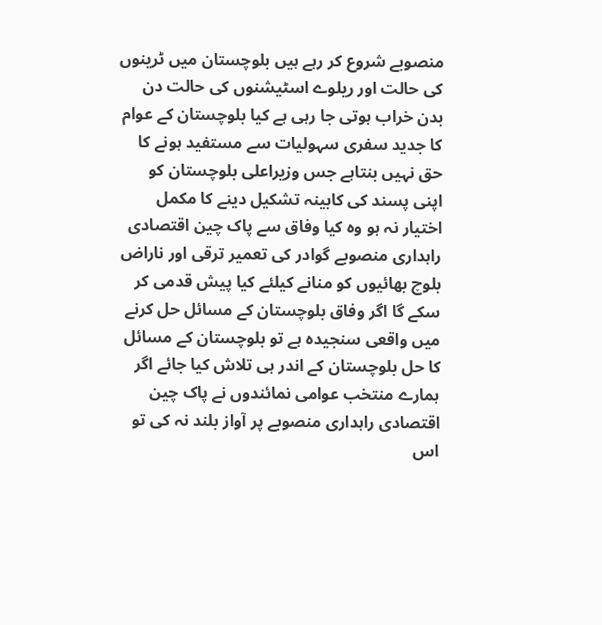منصوبے شروع کر رہے ہیں بلوچستان میں ٹرینوں کی حالت اور ریلوے اسٹیشنوں کی حالت دن بدن خراب ہوتی جا رہی ہے کیا بلوچستان کے عوام کا جدید سفری سہولیات سے مستفید ہونے کا حق نہیں بنتاہے جس وزیراعلی بلوچستان کو اپنی پسند کی کابینہ تشکیل دینے کا مکمل اختیار نہ ہو وہ کیا وفاق سے پاک چین اقتصادی راہداری منصوبے گوادر کی تعمیر ترقی اور ناراض بلوچ بھائیوں کو منانے کیلئے کیا پیش قدمی کر سکے گا اگر وفاق بلوچستان کے مسائل حل کرنے میں واقعی سنجیدہ ہے تو بلوچستان کے مسائل کا حل بلوچستان کے اندر ہی تلاش کیا جائے اگر ہمارے منتخب عوامی نمائندوں نے پاک چین اقتصادی راہداری منصوبے پر آواز بلند نہ کی تو اس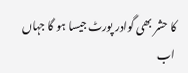کا حشر بھی گوادر پورٹ جیسا ہو گا جہاں اب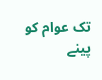تک عوام کو پینے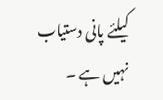کیلئے پانی دستیاب نہیں ہے ۔